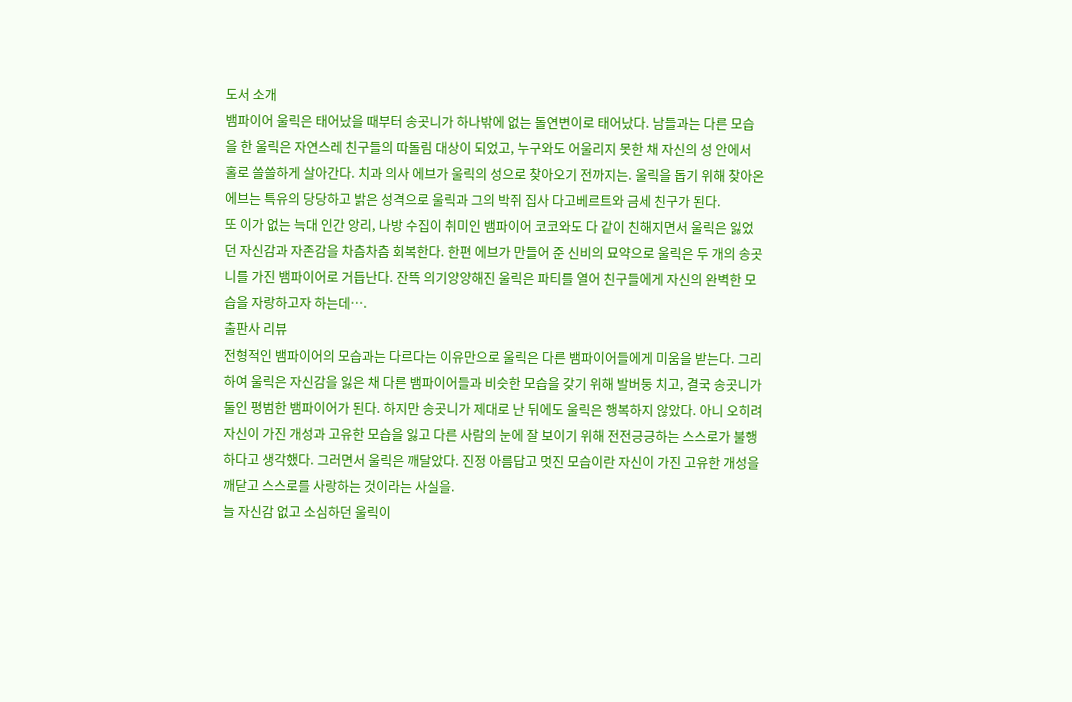도서 소개
뱀파이어 울릭은 태어났을 때부터 송곳니가 하나밖에 없는 돌연변이로 태어났다. 남들과는 다른 모습을 한 울릭은 자연스레 친구들의 따돌림 대상이 되었고, 누구와도 어울리지 못한 채 자신의 성 안에서 홀로 쓸쓸하게 살아간다. 치과 의사 에브가 울릭의 성으로 찾아오기 전까지는. 울릭을 돕기 위해 찾아온 에브는 특유의 당당하고 밝은 성격으로 울릭과 그의 박쥐 집사 다고베르트와 금세 친구가 된다.
또 이가 없는 늑대 인간 앙리, 나방 수집이 취미인 뱀파이어 코코와도 다 같이 친해지면서 울릭은 잃었던 자신감과 자존감을 차츰차츰 회복한다. 한편 에브가 만들어 준 신비의 묘약으로 울릭은 두 개의 송곳니를 가진 뱀파이어로 거듭난다. 잔뜩 의기양양해진 울릭은 파티를 열어 친구들에게 자신의 완벽한 모습을 자랑하고자 하는데….
출판사 리뷰
전형적인 뱀파이어의 모습과는 다르다는 이유만으로 울릭은 다른 뱀파이어들에게 미움을 받는다. 그리하여 울릭은 자신감을 잃은 채 다른 뱀파이어들과 비슷한 모습을 갖기 위해 발버둥 치고, 결국 송곳니가 둘인 평범한 뱀파이어가 된다. 하지만 송곳니가 제대로 난 뒤에도 울릭은 행복하지 않았다. 아니 오히려 자신이 가진 개성과 고유한 모습을 잃고 다른 사람의 눈에 잘 보이기 위해 전전긍긍하는 스스로가 불행하다고 생각했다. 그러면서 울릭은 깨달았다. 진정 아름답고 멋진 모습이란 자신이 가진 고유한 개성을 깨닫고 스스로를 사랑하는 것이라는 사실을.
늘 자신감 없고 소심하던 울릭이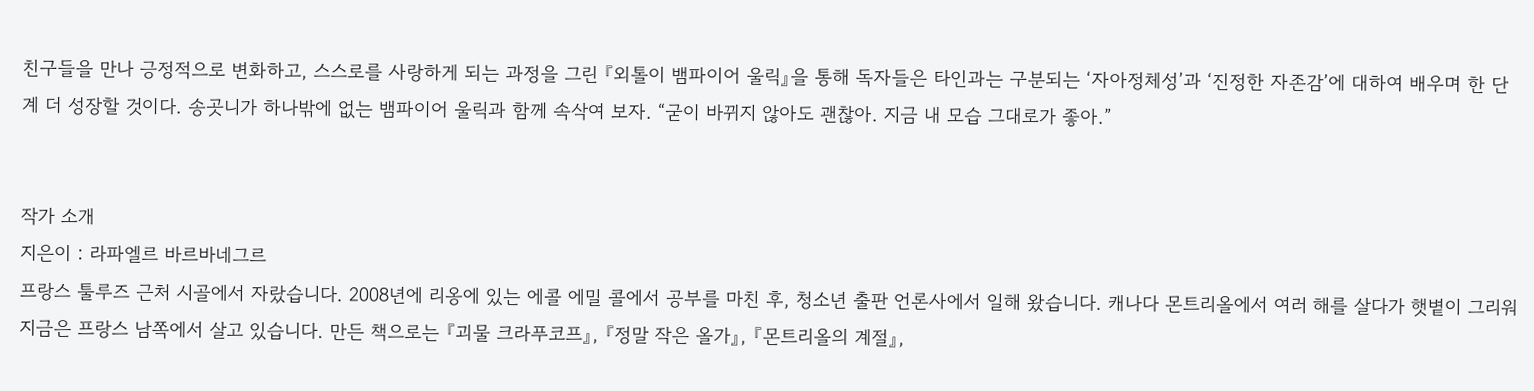친구들을 만나 긍정적으로 변화하고, 스스로를 사랑하게 되는 과정을 그린 『외톨이 뱀파이어 울릭』을 통해 독자들은 타인과는 구분되는 ‘자아정체성’과 ‘진정한 자존감’에 대하여 배우며 한 단계 더 성장할 것이다. 송곳니가 하나밖에 없는 뱀파이어 울릭과 함께 속삭여 보자. “굳이 바뀌지 않아도 괜찮아. 지금 내 모습 그대로가 좋아.”


작가 소개
지은이 : 라파엘르 바르바네그르
프랑스 툴루즈 근처 시골에서 자랐습니다. 2008년에 리옹에 있는 에콜 에밀 콜에서 공부를 마친 후, 청소년 출판 언론사에서 일해 왔습니다. 캐나다 몬트리올에서 여러 해를 살다가 햇볕이 그리워 지금은 프랑스 남쪽에서 살고 있습니다. 만든 책으로는 『괴물 크라푸코프』, 『정말 작은 올가』, 『몬트리올의 계절』,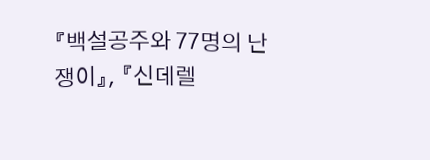『백설공주와 77명의 난쟁이』, 『신데렐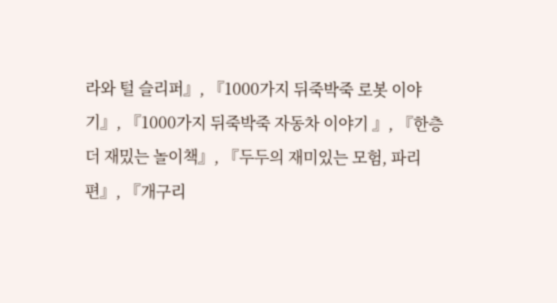라와 털 슬리퍼』, 『1000가지 뒤죽박죽 로봇 이야기』, 『1000가지 뒤죽박죽 자동차 이야기 』, 『한층 더 재밌는 놀이책』, 『두두의 재미있는 모험, 파리 편』, 『개구리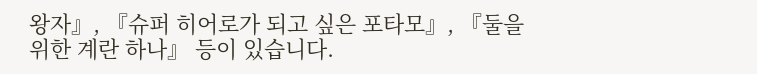왕자』, 『슈퍼 히어로가 되고 싶은 포타모』, 『둘을 위한 계란 하나』 등이 있습니다.